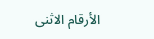الأرقام الاثنى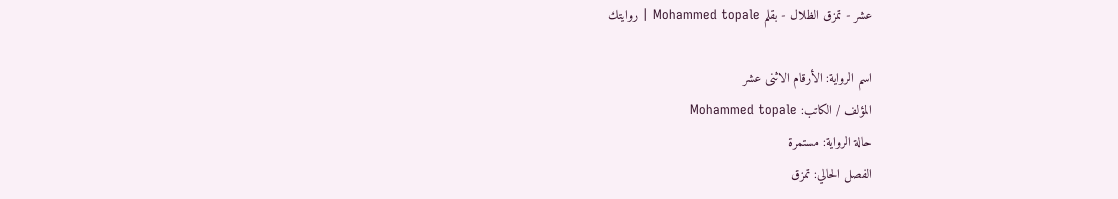عشر - تمزق الظلال - بقلم Mohammed topale | روايتك

اسم الرواية: الأرقام الاثنى عشر
المؤلف / الكاتب: Mohammed topale
حالة الرواية: مستمرة
الفصل الحالي: تمزق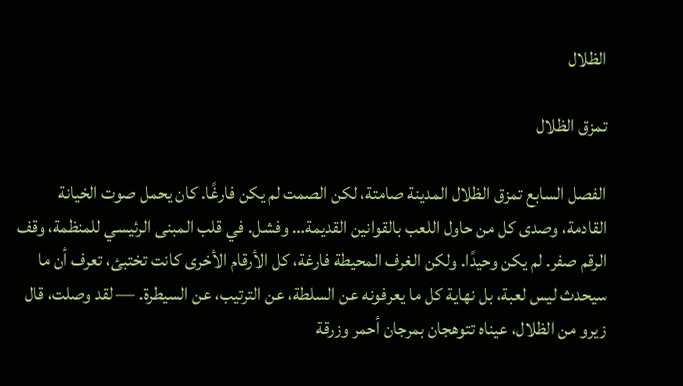الظلال

تمزق الظلال

الفصل السابع تمزق الظلال المدينة صامتة، لكن الصمت لم يكن فارغًا. كان يحمل صوت الخيانة القادمة، وصدى كل من حاول اللعب بالقوانين القديمة… وفشل. في قلب المبنى الرئيسي للمنظمة، وقف الرقم صفر. لم يكن وحيدًا. ولكن الغرف المحيطة فارغة، كل الأرقام الأخرى كانت تختبئ، تعرف أن ما سيحدث ليس لعبة، بل نهاية كل ما يعرفونه عن السلطة، عن الترتيب، عن السيطرة. — لقد وصلت، قال زيرو من الظلال، عيناه تتوهجان بمرجان أحمر وزرقة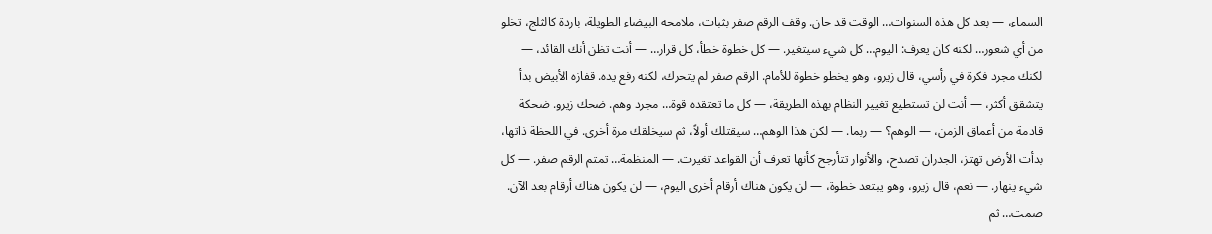السماء، — بعد كل هذه السنوات… الوقت قد حان. وقف الرقم صفر بثبات، ملامحه البيضاء الطويلة، باردة كالثلج، تخلو من أي شعور… لكنه كان يعرف: اليوم… كل شيء سيتغير. — كل خطوة خطأ، كل قرار… — أنت تظن أنك القائد، — لكنك مجرد فكرة في رأسي، قال زيرو، وهو يخطو خطوة للأمام. الرقم صفر لم يتحرك، لكنه رفع يده. قفازه الأبيض بدأ يتشقق أكثر، — أنت لن تستطيع تغيير النظام بهذه الطريقة، — كل ما تعتقده قوة… مجرد وهم. ضحك زيرو. ضحكة قادمة من أعماق الزمن، — الوهم؟ — ربما. — لكن هذا الوهم… سيقتلك أولاً، ثم سيخلقك مرة أخرى. في اللحظة ذاتها، بدأت الأرض تهتز، الجدران تصدح، والأنوار تتأرجح كأنها تعرف أن القواعد تغيرت. — المنظمة… تمتم الرقم صفر. — كل شيء ينهار. — نعم، قال زيرو، وهو يبتعد خطوة، — لن يكون هناك أرقام أخرى اليوم، — لن يكون هناك أرقام بعد الآن. صمت… ثم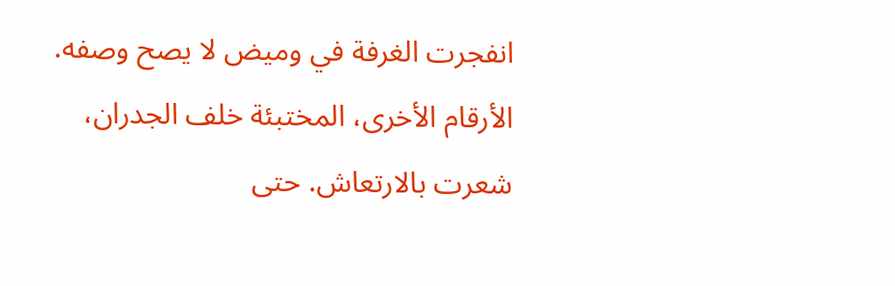انفجرت الغرفة في وميض لا يصح وصفه. الأرقام الأخرى، المختبئة خلف الجدران، شعرت بالارتعاش. حتى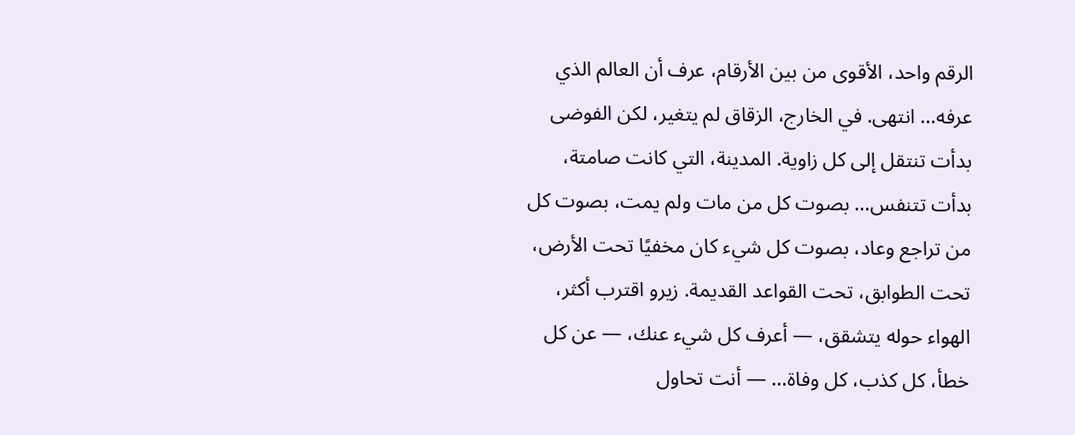الرقم واحد، الأقوى من بين الأرقام، عرف أن العالم الذي عرفه… انتهى. في الخارج، الزقاق لم يتغير، لكن الفوضى بدأت تنتقل إلى كل زاوية. المدينة، التي كانت صامتة، بدأت تتنفس… بصوت كل من مات ولم يمت، بصوت كل من تراجع وعاد، بصوت كل شيء كان مخفيًا تحت الأرض، تحت الطوابق، تحت القواعد القديمة. زيرو اقترب أكثر، الهواء حوله يتشقق، — أعرف كل شيء عنك، — عن كل خطأ، كل كذب، كل وفاة… — أنت تحاول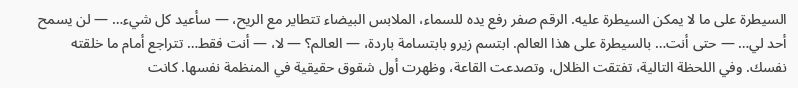السيطرة على ما لا يمكن السيطرة عليه. الرقم صفر رفع يده للسماء، الملابس البيضاء تتطاير مع الريح، — سأعيد كل شيء… — لن يسمح أحد لي… — حتى أنت… بالسيطرة على هذا العالم. ابتسم زيرو بابتسامة باردة، — العالم؟ — لا، — أنت فقط… تتراجع أمام ما خلقته نفسك. وفي اللحظة التالية، تفتقت الظلال، وتصدعت القاعة، وظهرت أول شقوق حقيقية في المنظمة نفسها. كانت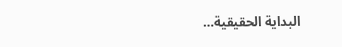البداية الحقيقية…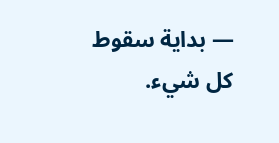— بداية سقوط كل شيء.